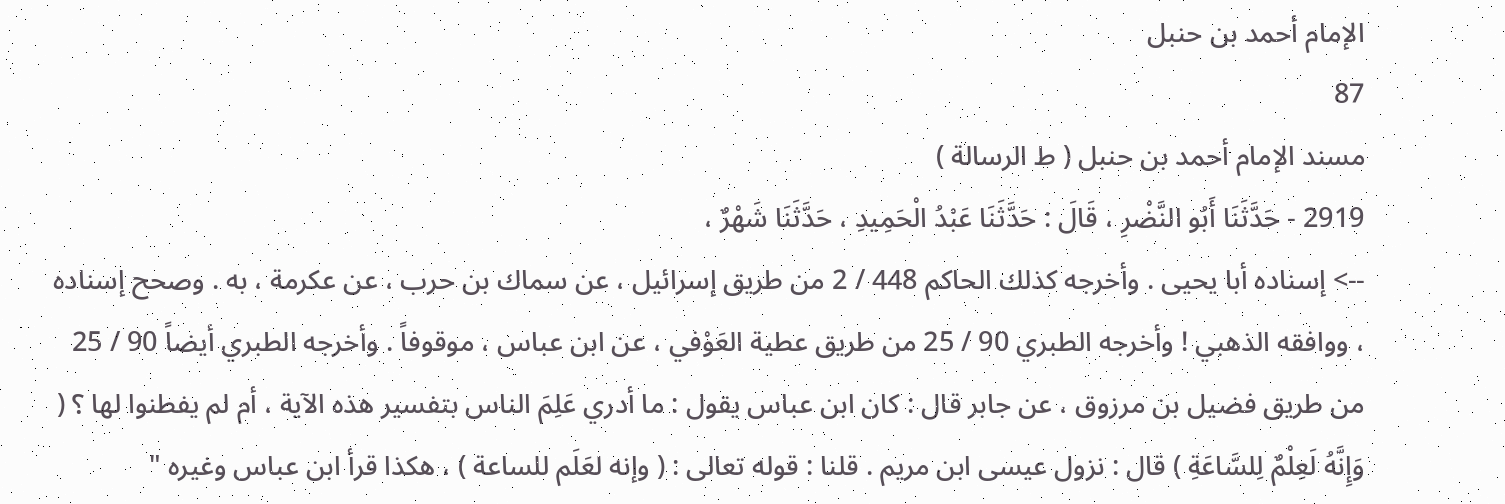الإمام أحمد بن حنبل
87
مسند الإمام أحمد بن حنبل ( ط الرسالة )
2919 - حَدَّثَنَا أَبُو النَّضْرِ ، قَالَ : حَدَّثَنَا عَبْدُ الْحَمِيدِ ، حَدَّثَنَا شَهْرٌ ،
--> إسناده أبا يحيى . وأخرجه كذلك الحاكم 448 / 2 من طريق إسرائيل ، عن سماك بن حرب ، عن عكرمة ، به . وصحح إسناده ، ووافقه الذهبي ! وأخرجه الطبري 90 / 25 من طريق عطية العَوْفي ، عن ابن عباس ، موقوفاً . وأخرجه الطبري أيضاً 90 / 25 من طريق فضيل بن مرزوق ، عن جابر قال : كان ابن عباس يقول : ما أدري عَلِمَ الناس بتفسير هذه الآية ، أم لم يفطنوا لها ؟ ( وَإِنَّهُ لَعِلْمٌ لِلسَّاعَةِ ) قال : نزول عيسى ابن مريم . قلنا : قوله تعالى : ( وإنه لعَلَم للساعة ) ، هكذا قرأ ابن عباس وغيره "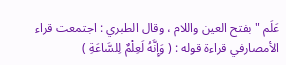عَلَم " بفتح العين واللام ، وقال الطبري : اجتمعت قراء الأمصارفي قراءة قوله : ( وَإِنَّهُ لَعِلْمٌ لِلسَّاعَةِ )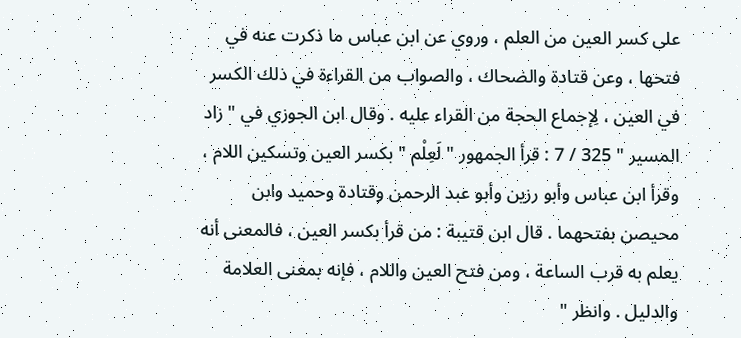على كسر العين من العلم ، وروي عن ابن عباس ما ذكرت عنه في فتحها ، وعن قتادة والضحاك ، والصواب من القراءة في ذلك الكسر في العين ، لِإجماع الحجة من القراء عليه . وقال ابن الجوزي في " زاد المسير " 325 / 7 : قرأ الجمهور " لَعِلْم " بكسر العين وتسكين اللام ، وقرأ ابن عباس وأبو رزين وأبو عبد الرحمن وقتادة وحميد وابن محيصن بفتحهما . قال ابن قتيبة : من قرأ بكسر العين ، فالمعنى أنه يعلم به قرب الساعة ، ومن فتح العين واللام ، فإنه بمعنى العلامة والدليل . وانظر "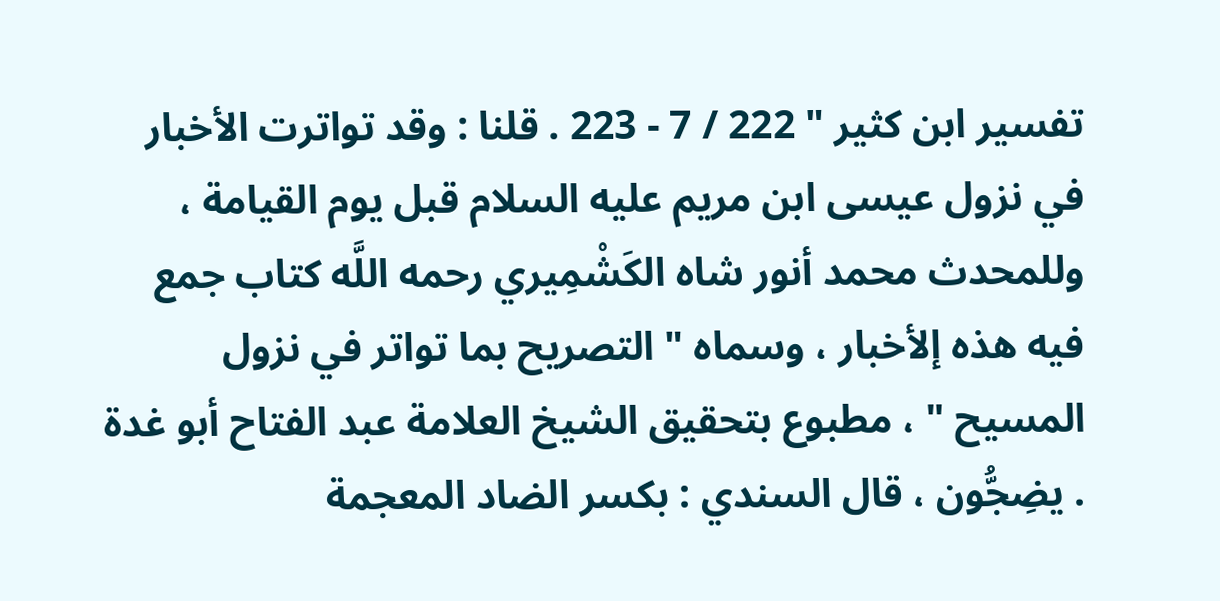تفسير ابن كثير " 222 / 7 - 223 . قلنا : وقد تواترت الأخبار في نزول عيسى ابن مريم عليه السلام قبل يوم القيامة ، وللمحدث محمد أنور شاه الكَشْمِيري رحمه اللَّه كتاب جمع فيه هذه إلأخبار ، وسماه " التصريح بما تواتر في نزول المسيح " ، مطبوع بتحقيق الشيخ العلامة عبد الفتاح أبو غدة . يضِجُّون ، قال السندي : بكسر الضاد المعجمة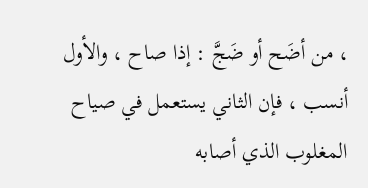، من أضَح أو ضَجَّ : إذا صاح ، والأول أنسب ، فإن الثاني يستعمل في صياح المغلوب الذي أصابه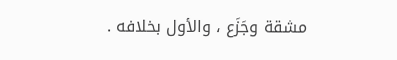مشقة وجَزَع ، والأول بخلافه .